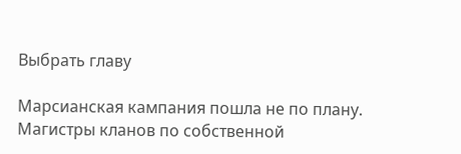Выбрать главу

Марсианская кампания пошла не по плану. Магистры кланов по собственной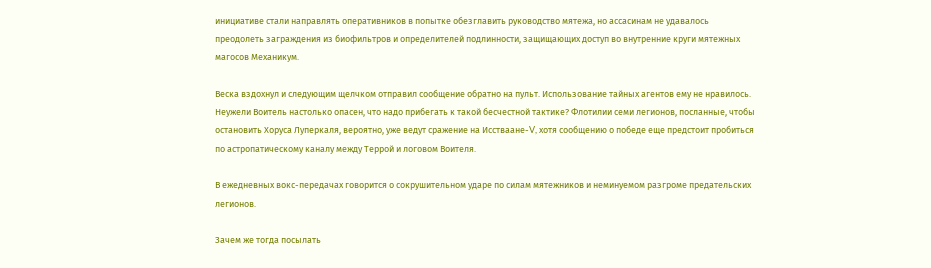инициативе стали направлять оперативников в попытке обезглавить руководство мятежа, но ассасинам не удавалось преодолеть заграждения из биофильтров и определителей подлинности, защищающих доступ во внутренние круги мятежных магосов Механикум.

Веска вздохнул и следующим щелчком отправил сообщение обратно на пульт. Использование тайных агентов ему не нравилось. Неужели Воитель настолько опасен, что надо прибегать к такой бесчестной тактике? Флотилии семи легионов, посланные, чтобы остановить Хоруса Луперкаля, вероятно, уже ведут сражение на Исстваане-V, хотя сообщению о победе еще предстоит пробиться по астропатическому каналу между Террой и логовом Воителя.

В ежедневных вокс-передачах говорится о сокрушительном ударе по силам мятежников и неминуемом разгроме предательских легионов.

Зачем же тогда посылать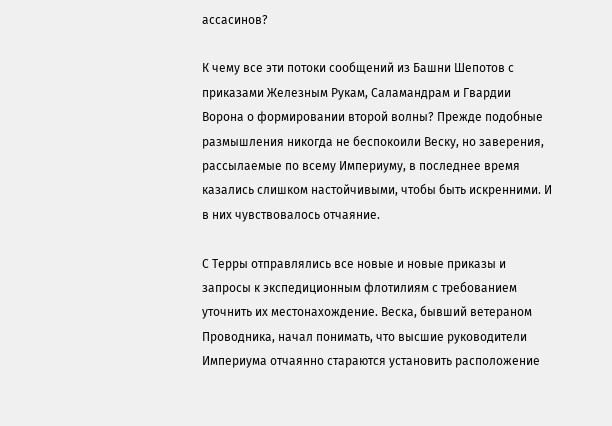ассасинов?

К чему все эти потоки сообщений из Башни Шепотов с приказами Железным Рукам, Саламандрам и Гвардии Ворона о формировании второй волны? Прежде подобные размышления никогда не беспокоили Веску, но заверения, рассылаемые по всему Империуму, в последнее время казались слишком настойчивыми, чтобы быть искренними. И в них чувствовалось отчаяние.

С Терры отправлялись все новые и новые приказы и запросы к экспедиционным флотилиям с требованием уточнить их местонахождение. Веска, бывший ветераном Проводника, начал понимать, что высшие руководители Империума отчаянно стараются установить расположение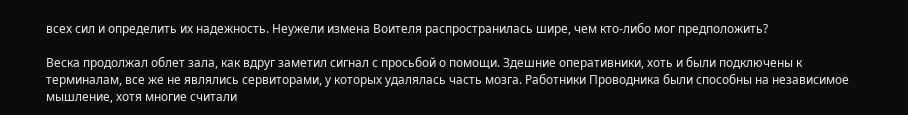всех сил и определить их надежность. Неужели измена Воителя распространилась шире, чем кто-либо мог предположить?

Веска продолжал облет зала, как вдруг заметил сигнал с просьбой о помощи. Здешние оперативники, хоть и были подключены к терминалам, все же не являлись сервиторами, у которых удалялась часть мозга. Работники Проводника были способны на независимое мышление, хотя многие считали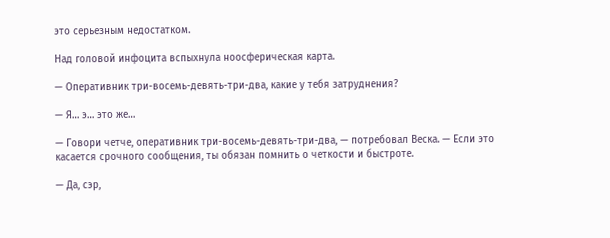это серьезным недостатком.

Над головой инфоцита вспыхнула ноосферическая карта.

— Оперативник три-восемь-девять-три-два, какие у тебя затруднения?

— Я… э… это же…

— Говори четче, оперативник три-восемь-девять-три-два, — потребовал Веска. — Если это касается срочного сообщения, ты обязан помнить о четкости и быстроте.

— Да, сэр,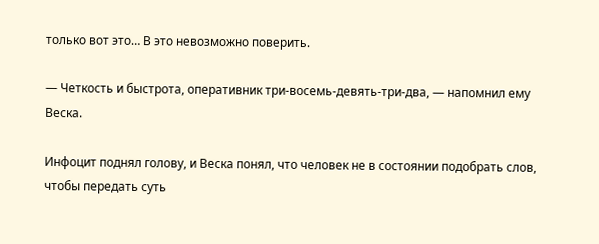только вот это… В это невозможно поверить.

— Четкость и быстрота, оперативник три-восемь-девять-три-два, — напомнил ему Веска.

Инфоцит поднял голову, и Веска понял, что человек не в состоянии подобрать слов, чтобы передать суть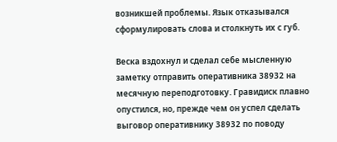возникшей проблемы. Язык отказывался сформулировать слова и столкнуть их с губ.

Веска вздохнул и сделал себе мысленную заметку отправить оперативника 38932 на месячную переподготовку. Гравидиск плавно опустился, но, прежде чем он успел сделать выговор оперативнику 38932 по поводу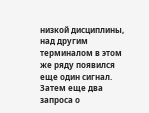низкой дисциплины, над другим терминалом в этом же ряду появился еще один сигнал. Затем еще два запроса о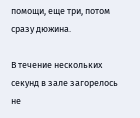помощи, еще три, потом сразу дюжина.

В течение нескольких секунд в зале загорелось не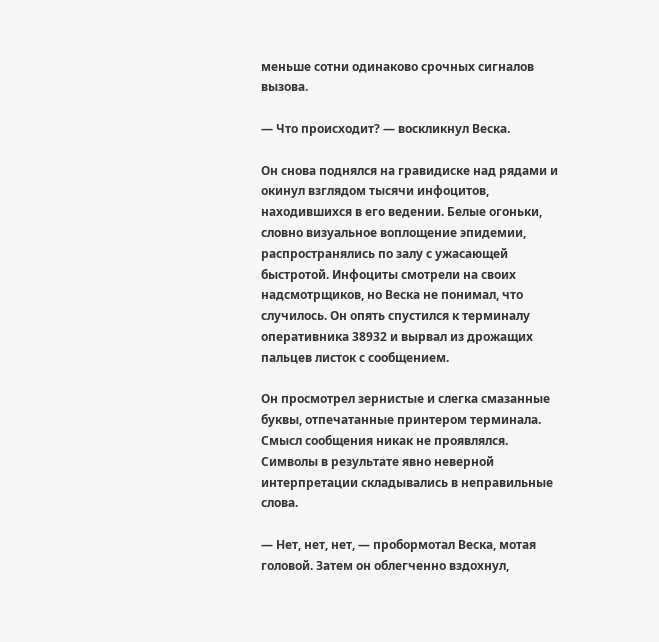меньше сотни одинаково срочных сигналов вызова.

— Что происходит? — воскликнул Веска.

Он снова поднялся на гравидиске над рядами и окинул взглядом тысячи инфоцитов, находившихся в его ведении. Белые огоньки, словно визуальное воплощение эпидемии, распространялись по залу с ужасающей быстротой. Инфоциты смотрели на своих надсмотрщиков, но Веска не понимал, что случилось. Он опять спустился к терминалу оперативника 38932 и вырвал из дрожащих пальцев листок с сообщением.

Он просмотрел зернистые и слегка смазанные буквы, отпечатанные принтером терминала. Смысл сообщения никак не проявлялся. Символы в результате явно неверной интерпретации складывались в неправильные слова.

— Нет, нет, нет, — пробормотал Веска, мотая головой. Затем он облегченно вздохнул,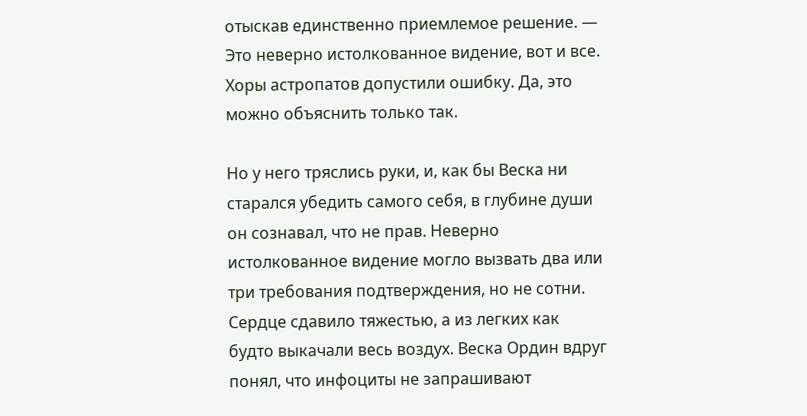отыскав единственно приемлемое решение. — Это неверно истолкованное видение, вот и все. Хоры астропатов допустили ошибку. Да, это можно объяснить только так.

Но у него тряслись руки, и, как бы Веска ни старался убедить самого себя, в глубине души он сознавал, что не прав. Неверно истолкованное видение могло вызвать два или три требования подтверждения, но не сотни. Сердце сдавило тяжестью, а из легких как будто выкачали весь воздух. Веска Ордин вдруг понял, что инфоциты не запрашивают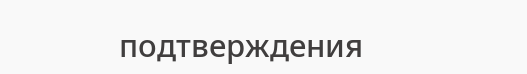подтверждения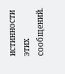истинности этих сообщений.